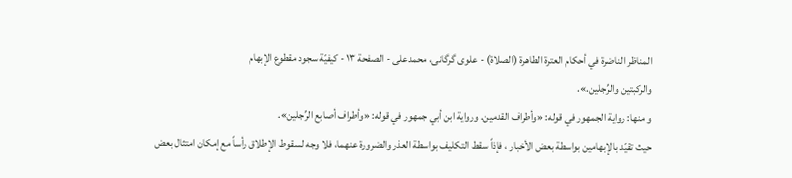المناظر الناضرة في أحکام العترة الطاهرة (الصلاة) - علوی گرگانی، محمدعلی - الصفحة ١٣ - كيفيّة سجود مقطوع الإبهام
والركبتين والرِّجلين.».
و منها: رواية الجمهور في قوله: «وأطراف القدمين. ورواية ابن أبي جمهور في قوله: «وأطراف أصابع الرِّجلين».
حيث تقيّد بالإبهامين بواسطة بعض الأخبار ، فإذاً سقط التكليف بواسطة العذر والضرورة عنهما، فلا وجه لسقوط الإطلاق رأساً مع إمكان امتثال بعض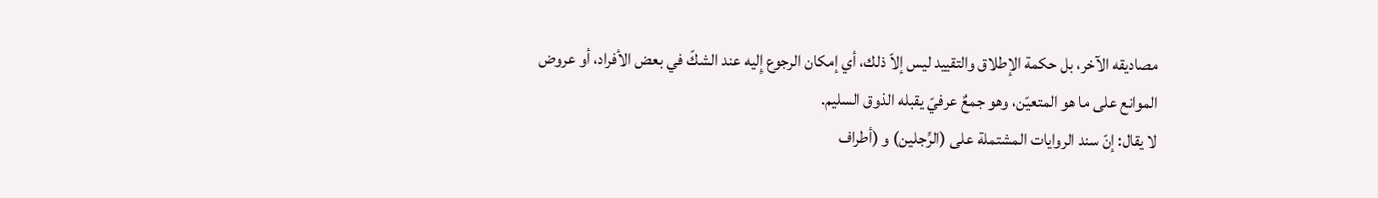مصاديقه الآخر، بل حكمة الإطلاق والتقييد ليس إلاّ ذلك، أي إمكان الرجوع إِليه عند الشكّ في بعض الأفراد، أو عروض الموانع على ما هو المتعيّن، وهو جمعٌ عرفيّ يقبله الذوق السليم.
لا يقال: إنّ سند الروايات المشتملة على (الرِّجلين) و (أطراف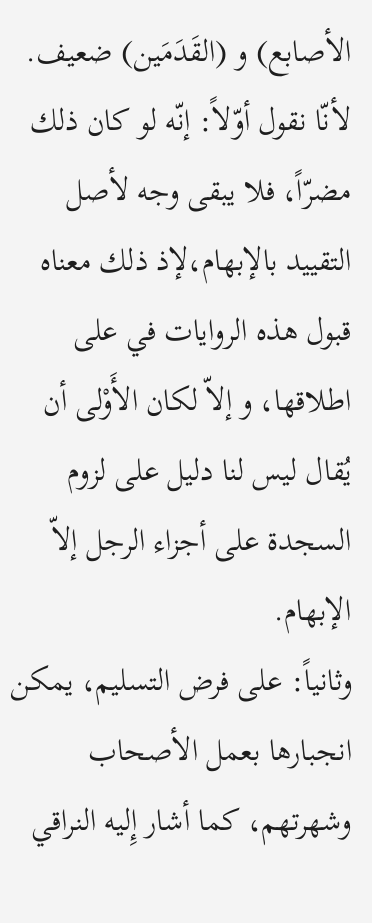الأصابع) و (القَدَمَين) ضعيف.
لأنّا نقول أوّلاً: إنّه لو كان ذلك مضرّاً، فلا يبقى وجه لأصل التقييد بالإبهام،لإذ ذلك معناه قبول هذه الروايات في على اطلاقها، و إلاّ لكان الأَوْلى أن يُقال ليس لنا دليل على لزوم السجدة على أجزاء الرجل إلاّ الإبهام.
وثانياً: على فرض التسليم، يمكن انجبارها بعمل الأصحاب وشهرتهم، كما أشار إِليه النراقي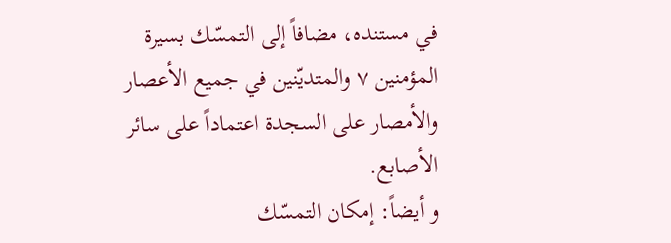في مستنده، مضافاً إلى التمسّك بسيرة المؤمنين ٧ والمتديّنين في جميع الأعصار والأمصار على السجدة اعتماداً على سائر الأصابع.
و أيضاً: إمكان التمسّك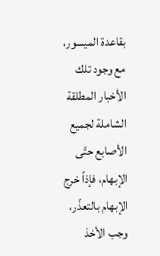بقاعدة الميسور، مع وجود تلك الأخبار المطلقة الشاملة لجميع الأصابع حتّى الإبهام، فإذاً خرج الإبهام بالتعذّر، وجب الأخذ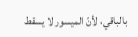بالباقي، لأنّ الميسور لا يسقط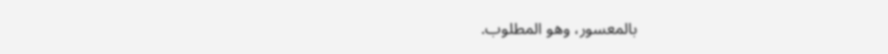بالمعسور، وهو المطلوب.